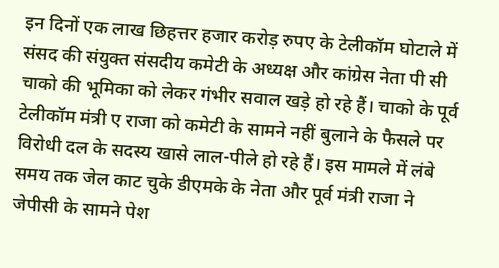इन दिनों एक लाख छिहत्तर हजार करोड़ रुपए के टेलीकॉम घोटाले में संसद की संयुक्त संसदीय कमेटी के अध्यक्ष और कांग्रेस नेता पी सी चाको की भूमिका को लेकर गंभीर सवाल खड़े हो रहे हैं। चाको के पूर्व टेलीकॉम मंत्री ए राजा को कमेटी के सामने नहीं बुलाने के फैसले पर विरोधी दल के सदस्य खासे लाल-पीले हो रहे हैं। इस मामले में लंबे समय तक जेल काट चुके डीएमके के नेता और पूर्व मंत्री राजा ने जेपीसी के सामने पेश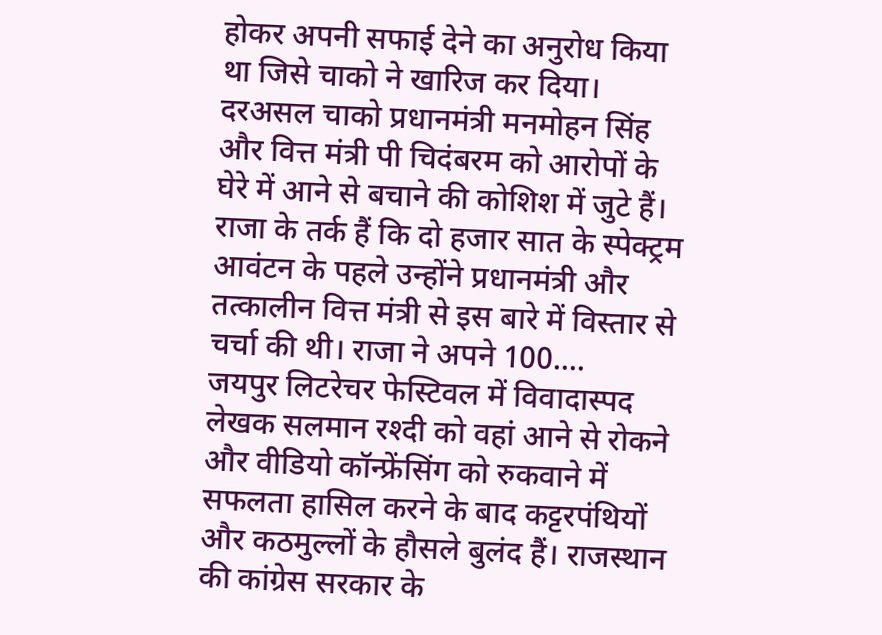होकर अपनी सफाई देने का अनुरोध किया था जिसे चाको ने खारिज कर दिया। दरअसल चाको प्रधानमंत्री मनमोहन सिंह और वित्त मंत्री पी चिदंबरम को आरोपों के घेरे में आने से बचाने की कोशिश में जुटे हैं। राजा के तर्क हैं कि दो हजार सात के स्पेक्ट्रम आवंटन के पहले उन्होंने प्रधानमंत्री और तत्कालीन वित्त मंत्री से इस बारे में विस्तार से चर्चा की थी। राजा ने अपने 100....
जयपुर लिटरेचर फेस्टिवल में विवादास्पद लेखक सलमान रश्दी को वहां आने से रोकने और वीडियो कॉन्फ्रेंसिंग को रुकवाने में सफलता हासिल करने के बाद कट्टरपंथियों और कठमुल्लों के हौसले बुलंद हैं। राजस्थान की कांग्रेस सरकार के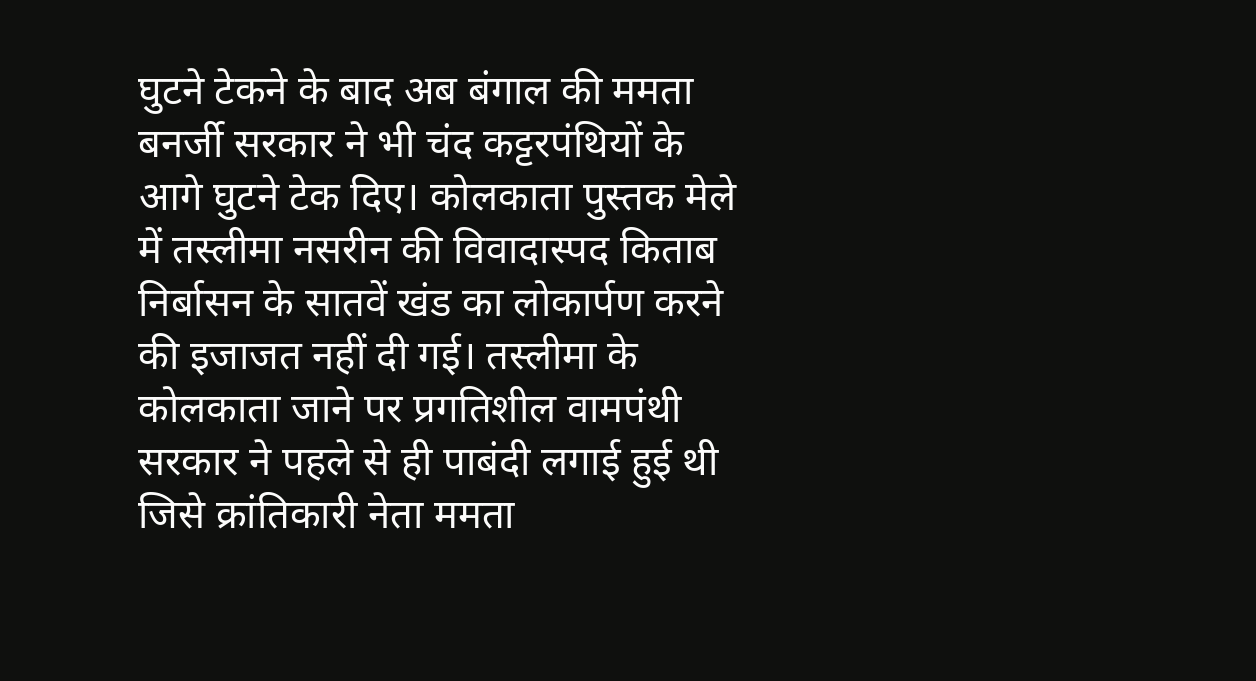घुटने टेकने के बाद अब बंगाल की ममता बनर्जी सरकार ने भी चंद कट्टरपंथियों के आगे घुटने टेक दिए। कोलकाता पुस्तक मेले में तस्लीमा नसरीन की विवादास्पद किताब निर्बासन के सातवें खंड का लोकार्पण करने की इजाजत नहीं दी गई। तस्लीमा के कोलकाता जाने पर प्रगतिशील वामपंथी सरकार ने पहले से ही पाबंदी लगाई हुई थी जिसे क्रांतिकारी नेता ममता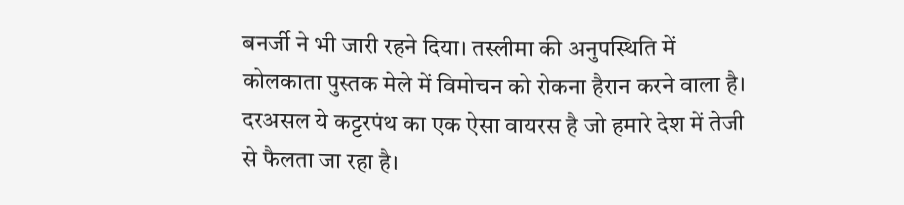बनर्जी ने भी जारी रहने दिया। तस्लीमा की अनुपस्थिति में कोलकाता पुस्तक मेले में विमोचन को रोकना हैरान करने वाला है। दरअसल ये कट्टरपंथ का एक ऐसा वायरस है जो हमारे देश में तेजी से फैलता जा रहा है।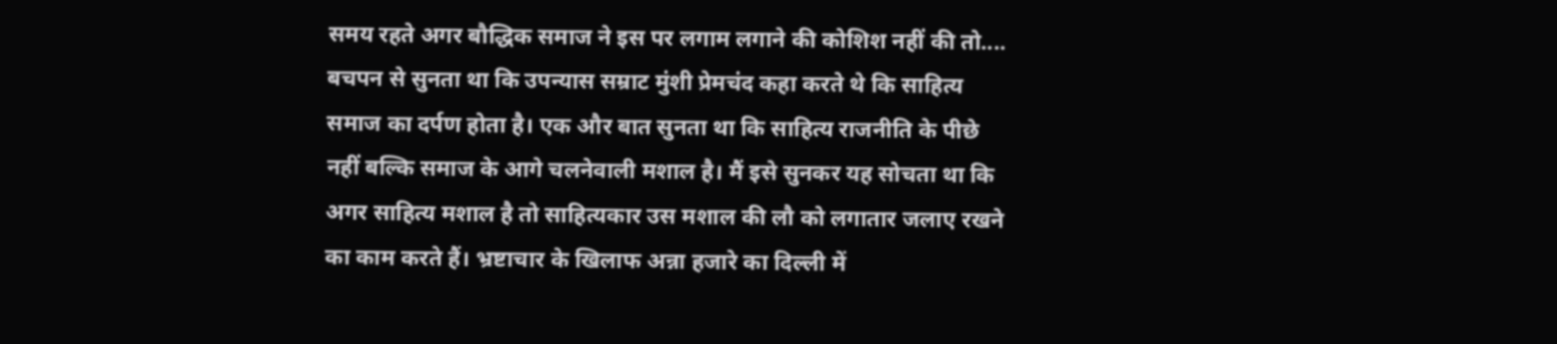समय रहते अगर बौद्धिक समाज ने इस पर लगाम लगाने की कोशिश नहीं की तो....
बचपन से सुनता था कि उपन्यास सम्राट मुंशी प्रेमचंद कहा करते थे कि साहित्य समाज का दर्पण होता है। एक और बात सुनता था कि साहित्य राजनीति के पीछे नहीं बल्कि समाज के आगे चलनेवाली मशाल है। मैं इसे सुनकर यह सोचता था कि अगर साहित्य मशाल है तो साहित्यकार उस मशाल की लौ को लगातार जलाए रखने का काम करते हैं। भ्रष्टाचार के खिलाफ अन्ना हजारे का दिल्ली में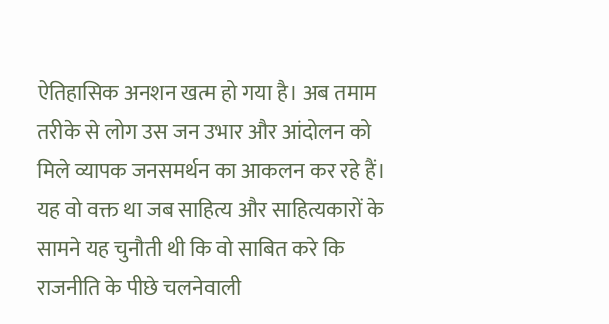ऐतिहासिक अनशन खत्म हो गया है। अब तमाम तरीके से लोग उस जन उभार और आंदोलन को मिले व्यापक जनसमर्थन का आकलन कर रहे हैं। यह वो वक्त था जब साहित्य और साहित्यकारों के सामने यह चुनौती थी कि वो साबित करे कि राजनीति के पीछे चलनेवाली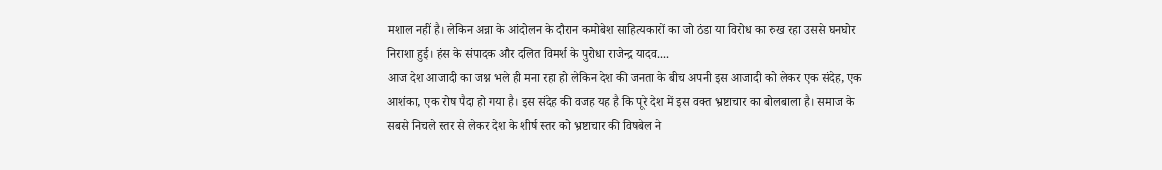मशाल नहीं है। लेकिन अन्ना के आंदोलन के दौरान कमोबेश साहित्यकारों का जो ठंडा या विरोध का रुख रहा उससे घनघोर निराशा हुई। हंस के संपादक और दलित विमर्श के पुरोधा राजेन्द्र यादव....
आज देश आजादी का जश्न भले ही मना रहा हो लेकिन देश की जनता के बीच अपनी इस आजादी को लेकर एक संदेह, एक आशंका, एक रोष पैदा हो गया है। इस संदेह की वजह यह है कि पूरे देश में इस वक्त भ्रष्टाचार का बोलबाला है। समाज के सबसे निचले स्तर से लेकर देश के शीर्ष स्तर को भ्रष्टाचार की विषबेल ने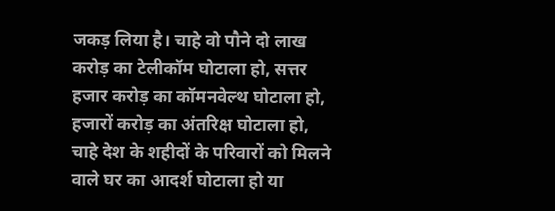जकड़ लिया है। चाहे वो पौने दो लाख करोड़ का टेलीकॉम घोटाला हो, सत्तर हजार करोड़ का कॉमनवेल्थ घोटाला हो, हजारों करोड़ का अंतरिक्ष घोटाला हो, चाहे देश के शहीदों के परिवारों को मिलने वाले घर का आदर्श घोटाला हो या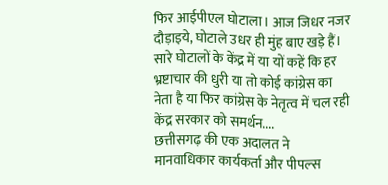फिर आईपीएल घोटाला। आज जिधर नजर दौड़ाइये, घोटाले उधर ही मुंह बाए खड़े हैं। सारे घोटालों के केंद्र में या यों कहें कि हर भ्रष्टाचार की धुरी या तो कोई कांग्रेस का नेता है या फिर कांग्रेस के नेतृत्व में चल रही केंद्र सरकार को समर्थन....
छत्तीसगढ़ की एक अदालत ने मानवाधिकार कार्यकर्ता और पीपल्स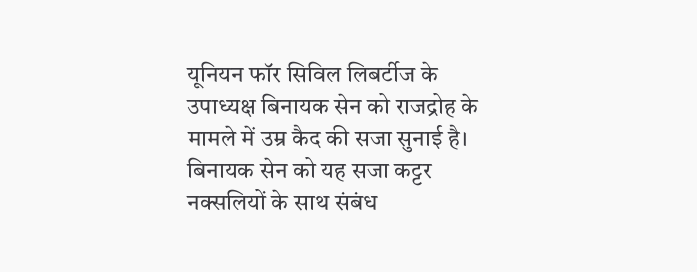यूनियन फॉर सिविल लिबर्टीज के उपाध्यक्ष बिनायक सेन को राजद्रोह के मामले में उम्र कैद की सजा सुनाई है। बिनायक सेन को यह सजा कट्टर नक्सलियों के साथ संबंध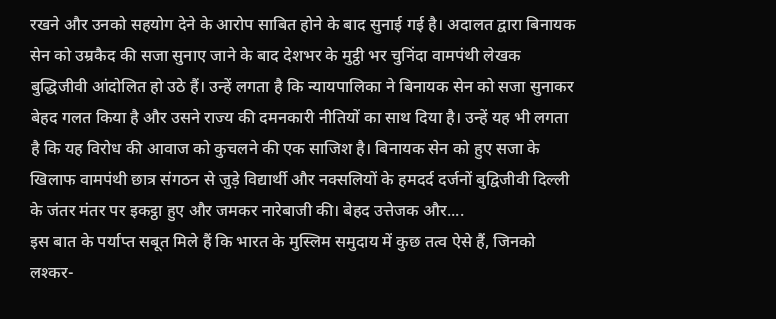रखने और उनको सहयोग देने के आरोप साबित होने के बाद सुनाई गई है। अदालत द्वारा बिनायक सेन को उम्रकैद की सजा सुनाए जाने के बाद देशभर के मुट्ठी भर चुनिंदा वामपंथी लेखक बुद्धिजीवी आंदोलित हो उठे हैं। उन्हें लगता है कि न्यायपालिका ने बिनायक सेन को सजा सुनाकर बेहद गलत किया है और उसने राज्य की दमनकारी नीतियों का साथ दिया है। उन्हें यह भी लगता है कि यह विरोध की आवाज को कुचलने की एक साजिश है। बिनायक सेन को हुए सजा के खिलाफ वामपंथी छात्र संगठन से जुड़े विद्यार्थी और नक्सलियों के हमदर्द दर्जनों बुद्विजीवी दिल्ली के जंतर मंतर पर इकट्ठा हुए और जमकर नारेबाजी की। बेहद उत्तेजक और....
इस बात के पर्याप्त सबूत मिले हैं कि भारत के मुस्लिम समुदाय में कुछ तत्व ऐसे हैं, जिनको लश्कर-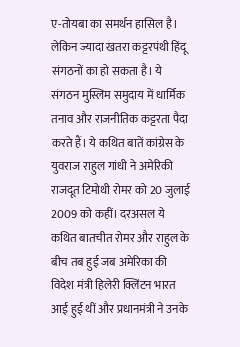ए-तोयबा का समर्थन हासिल है। लेकिन ज्यादा खतरा कट्टरपंथी हिंदू संगठनों का हो सकता है। ये संगठन मुस्लिम समुदाय में धार्मिक तनाव और राजनीतिक कट्टरता पैदा करते हैं। ये कथित बातें कांग्रेस के युवराज राहुल गांधी ने अमेरिकी राजदूत टिमोथी रोमर को 20 जुलाई 2009 को कहीं। दरअसल ये कथित बातचीत रोमर और राहुल के बीच तब हुई जब अमेरिका की विदेश मंत्री हिलेरी क्लिंटन भारत आई हुई थीं और प्रधानमंत्री ने उनके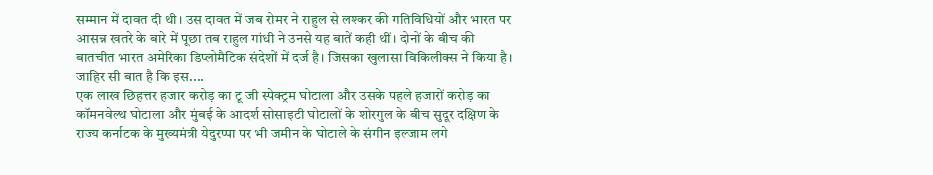सम्मान में दावत दी थी। उस दावत में जब रोमर ने राहुल से लश्कर की गतिविधियों और भारत पर आसन्न खतरे के बारे में पूछा तब राहुल गांधी ने उनसे यह बातें कही थीं। दोनों के बीच की बातचीत भारत अमेरिका डिप्लोमैटिक संदेशों में दर्ज है। जिसका खुलासा विकिलीक्स ने किया है। जाहिर सी बात है कि इस....
एक लाख छिहत्तर हजार करोड़ का टू जी स्पेक्ट्रम घोटाला और उसके पहले हजारों करोड़ का कॉमनवेल्थ घोटाला और मुंबई के आदर्श सोसाइटी घोटालों के शोरगुल के बीच सुदूर दक्षिण के राज्य कर्नाटक के मुख्यमंत्री येदुरप्पा पर भी जमीन के घोटाले के संगीन इल्जाम लगे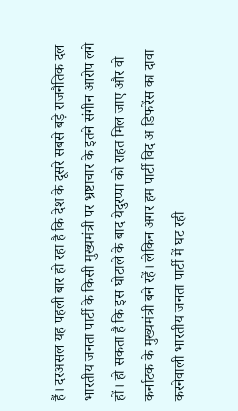हैं। दरअसल यह पहली बार हो रहा है कि देश के दूसरे सबसे बड़े राजनैतिक दल भारतीय जनता पार्टी के किसी मुख्यमंत्री पर भ्रष्टाचार के इतने संगीन आरोप लगे हों। हो सकता है कि इस घोटाले के बाद येदुरप्पा को राहत मिल जाए और वो कर्नाटक के मुख्यमंत्री बने रहें। लेकिन अगर हम पार्टी विद अ डिफरेंस का दावा करनेवाली भारतीय जनता पार्टी में घट रही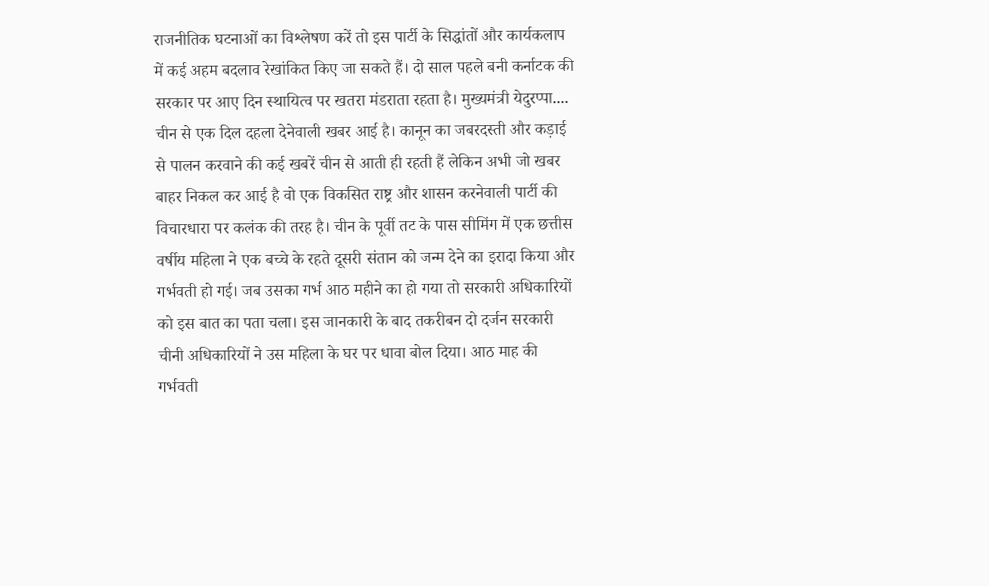राजनीतिक घटनाओं का विश्लेषण करें तो इस पार्टी के सिद्धांतों और कार्यकलाप में कई अहम बदलाव रेखांकित किए जा सकते हैं। दो साल पहले बनी कर्नाटक की सरकार पर आए दिन स्थायित्व पर खतरा मंडराता रहता है। मुख्यमंत्री येदुरप्पा....
चीन से एक दिल दहला देनेवाली खबर आई है। कानून का जबरदस्ती और कड़ाई से पालन करवाने की कई खबरें चीन से आती ही रहती हैं लेकिन अभी जो खबर बाहर निकल कर आई है वो एक विकसित राष्ट्र और शासन करनेवाली पार्टी की विचारधारा पर कलंक की तरह है। चीन के पूर्वी तट के पास सीमिंग में एक छत्तीस वर्षीय महिला ने एक बच्चे के रहते दूसरी संतान को जन्म देने का इरादा किया और गर्भवती हो गई। जब उसका गर्भ आठ महीने का हो गया तो सरकारी अधिकारियों को इस बात का पता चला। इस जानकारी के बाद तकरीबन दो दर्जन सरकारी चीनी अधिकारियों ने उस महिला के घर पर धावा बोल दिया। आठ माह की गर्भवती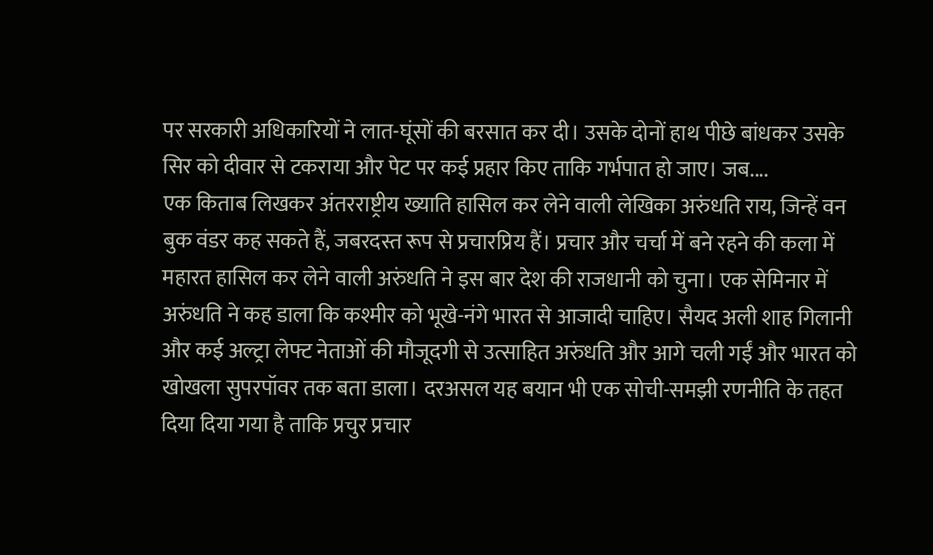पर सरकारी अधिकारियों ने लात-घूंसों की बरसात कर दी। उसके दोनों हाथ पीछे बांधकर उसके सिर को दीवार से टकराया और पेट पर कई प्रहार किए ताकि गर्भपात हो जाए। जब....
एक किताब लिखकर अंतरराष्ट्रीय ख्याति हासिल कर लेने वाली लेखिका अरुंधति राय, जिन्हें वन बुक वंडर कह सकते हैं, जबरदस्त रूप से प्रचारप्रिय हैं। प्रचार और चर्चा में बने रहने की कला में महारत हासिल कर लेने वाली अरुंधति ने इस बार देश की राजधानी को चुना। एक सेमिनार में अरुंधति ने कह डाला कि कश्मीर को भूखे-नंगे भारत से आजादी चाहिए। सैयद अली शाह गिलानी और कई अल्ट्रा लेफ्ट नेताओं की मौजूदगी से उत्साहित अरुंधति और आगे चली गईं और भारत को खोखला सुपरपॉवर तक बता डाला। दरअसल यह बयान भी एक सोची-समझी रणनीति के तहत दिया दिया गया है ताकि प्रचुर प्रचार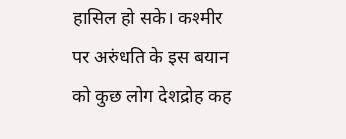हासिल हो सके। कश्मीर पर अरुंधति के इस बयान को कुछ लोग देशद्रोह कह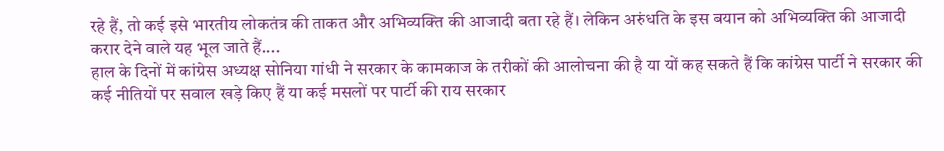रहे हैं, तो कई इसे भारतीय लोकतंत्र की ताकत और अभिव्यक्ति की आजादी बता रहे हैं। लेकिन अरुंधति के इस बयान को अभिव्यक्ति की आजादी करार देने वाले यह भूल जाते हैं....
हाल के दिनों में कांग्रेस अध्यक्ष सोनिया गांधी ने सरकार के कामकाज के तरीकों की आलोचना की है या यों कह सकते हैं कि कांग्रेस पार्टी ने सरकार की कई नीतियों पर सवाल खड़े किए हैं या कई मसलों पर पार्टी की राय सरकार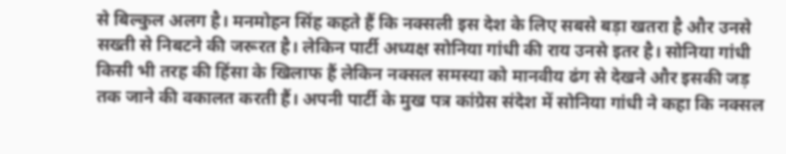से बिल्कुल अलग है। मनमोहन सिंह कहते हैं कि नक्सली इस देश के लिए सबसे बड़ा खतरा है और उनसे सख्ती से निबटने की जरूरत है। लेकिन पार्टी अध्यक्ष सोनिया गांधी की राय उनसे इतर है। सोनिया गांधी किसी भी तरह की हिंसा के खिलाफ हैं लेकिन नक्सल समस्या को मानवीय ढंग से देखने और इसकी जड़ तक जाने की वकालत करती हैं। अपनी पार्टी के मुख पत्र कांग्रेस संदेश में सोनिया गांधी ने कहा कि नक्सल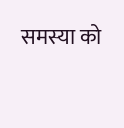समस्या को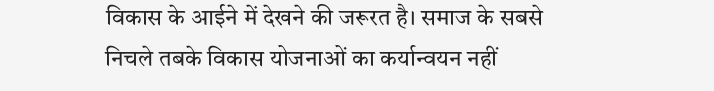विकास के आईने में देखने की जरूरत है। समाज के सबसे निचले तबके विकास योजनाओं का कर्यान्वयन नहीं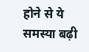होने से ये समस्या बढ़ी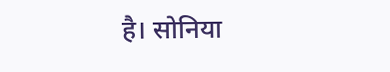है। सोनिया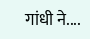गांधी ने....